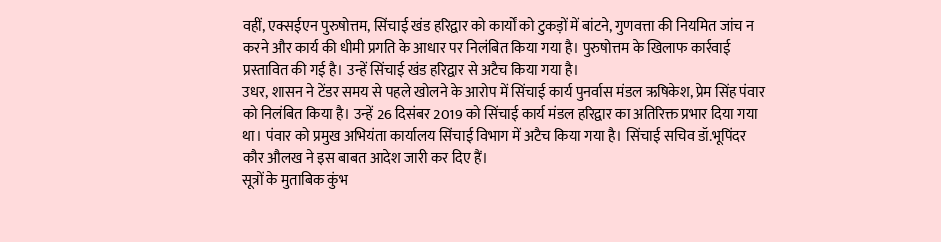वहीं, एक्सईएन पुरुषोत्तम, सिंचाई खंड हरिद्वार को कार्यों को टुकड़ों में बांटने, गुणवत्ता की नियमित जांच न करने और कार्य की धीमी प्रगति के आधार पर निलंबित किया गया है। पुरुषोत्तम के खिलाफ कार्रवाई प्रस्तावित की गई है। उन्हें सिंचाई खंड हरिद्वार से अटैच किया गया है।
उधर, शासन ने टेंडर समय से पहले खोलने के आरोप में सिंचाई कार्य पुनर्वास मंडल ऋषिकेश, प्रेम सिंह पंवार को निलंबित किया है। उन्हें 26 दिसंबर 2019 को सिंचाई कार्य मंडल हरिद्वार का अतिरिक्त प्रभार दिया गया था। पंवार को प्रमुख अभियंता कार्यालय सिंचाई विभाग में अटैच किया गया है। सिंचाई सचिव डॉ.भूपिंदर कौर औलख ने इस बाबत आदेश जारी कर दिए हैं।
सूत्रों के मुताबिक कुंभ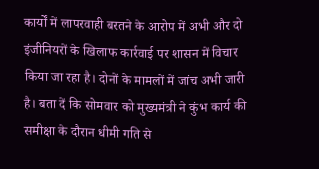कार्यों में लापरवाही बरतने के आरोप में अभी और दो इंजीनियरों के खिलाफ कार्रवाई पर शासन में विचार किया जा रहा है। दोनों के मामलों में जांच अभी जारी है। बता दें कि सोमवार को मुख्यमंत्री ने कुंभ कार्य की समीक्षा के दौरान धीमी गति से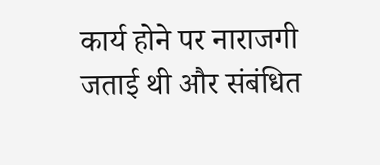कार्य होने पर नाराजगी जताई थी और संबंधित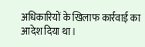अधिकारियों के खिलाफ कार्रवाई का आदेश दिया था।